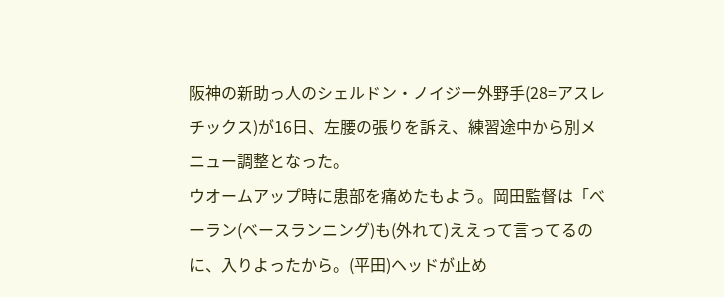阪神の新助っ人のシェルドン・ノイジー外野手(28=アスレチックス)が16日、左腰の張りを訴え、練習途中から別メニュー調整となった。
ウオームアップ時に患部を痛めたもよう。岡田監督は「べーラン(ベースランニング)も(外れて)ええって言ってるのに、入りよったから。(平田)ヘッドが止め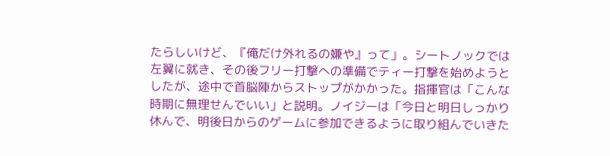たらしいけど、『俺だけ外れるの嫌や』って」。シートノックでは左翼に就き、その後フリー打撃への準備でティー打撃を始めようとしたが、途中で首脳陣からストップがかかった。指揮官は「こんな時期に無理せんでいい」と説明。ノイジーは「今日と明日しっかり休んで、明後日からのゲームに参加できるように取り組んでいきた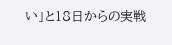い」と18日からの実戦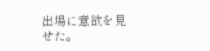出場に意欲を見せた。